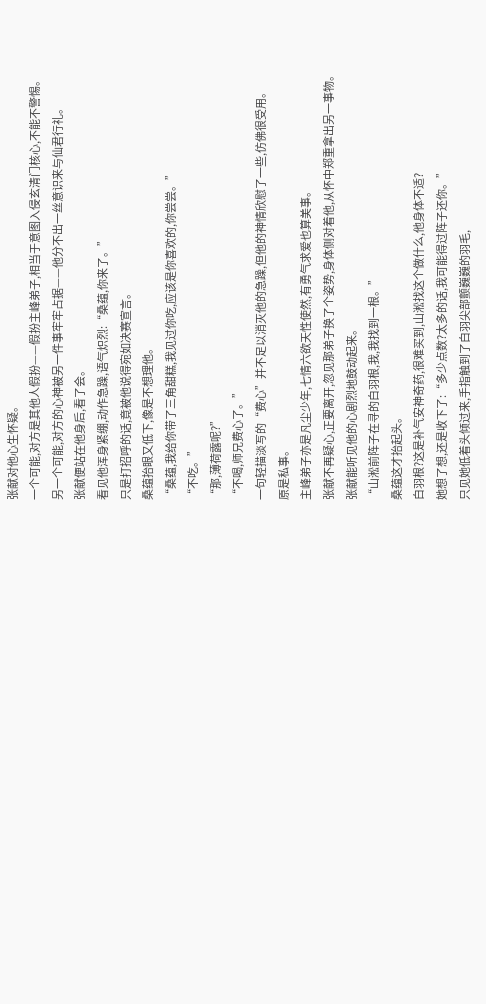张献对他心生怀疑。
一个可能,对方是其他人假扮——假扮主峰弟子,相当于意图入侵玄清门核心,不能不警惕。
另一个可能,对方的心神被另一件事牢牢占据——他分不出一丝意识来与仙君行礼。
张献便站在他身后,看了会。
看见他浑身紧绷,动作急躁,语气炽烈:“桑蕴,你来了。”
只是打招呼的话,竟被他说得宛如决赛宣言。
桑蕴抬眼又低下,像是不想理他。
“桑蕴,我给你带了三角甜糕,我见过你吃,应该是你喜欢的,你尝尝。”
“不吃。”
“那,薄荷露呢?”
“不喝,师兄费心了。”
一句轻描淡写的“费心”并不足以消灭他的急躁,但他的神情欣慰了一些,仿佛很受用。
原是私事。
主峰弟子亦是凡尘少年,七情六欲天性使然,有勇气求爱也算美事。
张献不再疑心,正要离开,忽见那弟子换了个姿势,身体侧对着他,从怀中郑重拿出另一事物。
张献能听见他的心剧烈地鼓动起来。
“山淞前阵子在寻的白羽根,我,我找到一根。”
桑蕴这才抬起头。
白羽根?这是补气安神奇药,很难买到,山淞找这个做什么,他身体不适?
她想了想,还是收下了:“多少点数?太多的话,我可能得过阵子还你。”
只见她低着头倾过来,手指触到了白羽尖部颤巍巍的羽毛,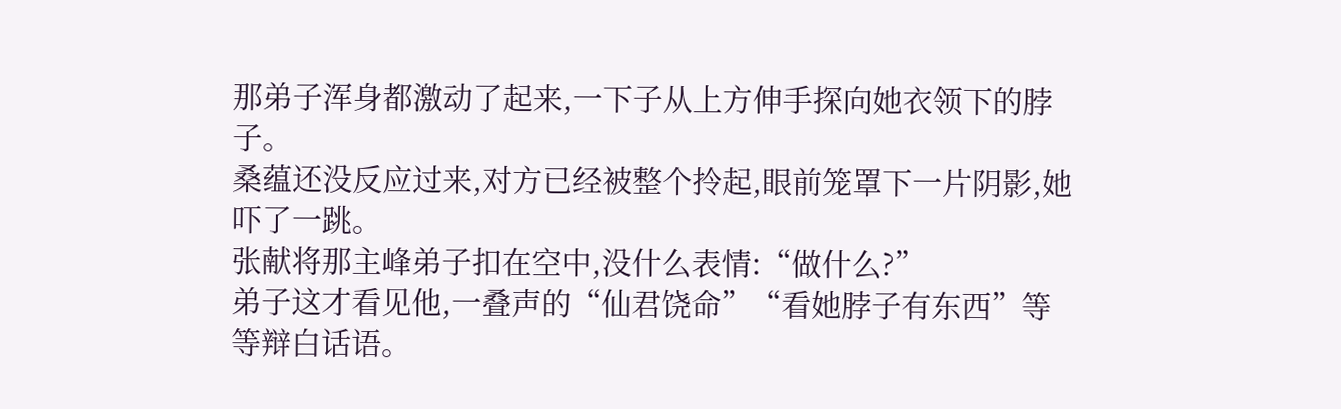那弟子浑身都激动了起来,一下子从上方伸手探向她衣领下的脖子。
桑蕴还没反应过来,对方已经被整个拎起,眼前笼罩下一片阴影,她吓了一跳。
张献将那主峰弟子扣在空中,没什么表情:“做什么?”
弟子这才看见他,一叠声的“仙君饶命”“看她脖子有东西”等等辩白话语。